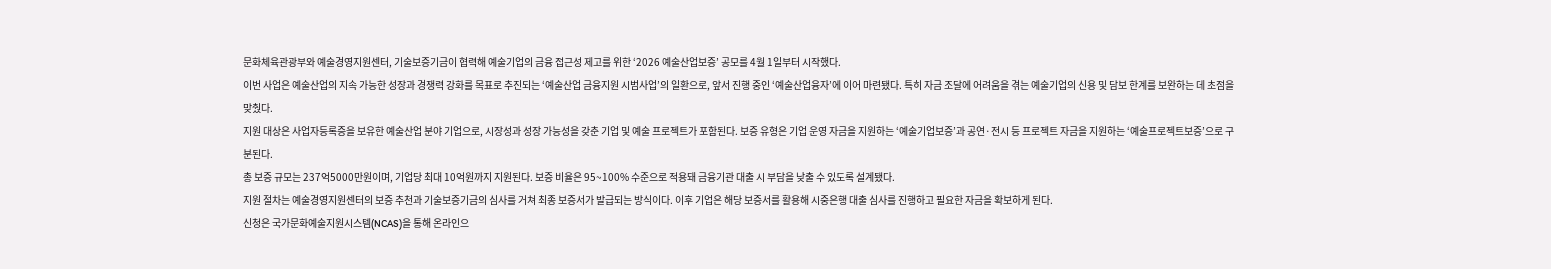문화체육관광부와 예술경영지원센터, 기술보증기금이 협력해 예술기업의 금융 접근성 제고를 위한 ‘2026 예술산업보증’ 공모를 4월 1일부터 시작했다.
이번 사업은 예술산업의 지속 가능한 성장과 경쟁력 강화를 목표로 추진되는 ‘예술산업 금융지원 시범사업’의 일환으로, 앞서 진행 중인 ‘예술산업융자’에 이어 마련됐다. 특히 자금 조달에 어려움을 겪는 예술기업의 신용 및 담보 한계를 보완하는 데 초점을 맞췄다.
지원 대상은 사업자등록증을 보유한 예술산업 분야 기업으로, 시장성과 성장 가능성을 갖춘 기업 및 예술 프로젝트가 포함된다. 보증 유형은 기업 운영 자금을 지원하는 ‘예술기업보증’과 공연·전시 등 프로젝트 자금을 지원하는 ‘예술프로젝트보증’으로 구분된다.
총 보증 규모는 237억5000만원이며, 기업당 최대 10억원까지 지원된다. 보증 비율은 95~100% 수준으로 적용돼 금융기관 대출 시 부담을 낮출 수 있도록 설계됐다.
지원 절차는 예술경영지원센터의 보증 추천과 기술보증기금의 심사를 거쳐 최종 보증서가 발급되는 방식이다. 이후 기업은 해당 보증서를 활용해 시중은행 대출 심사를 진행하고 필요한 자금을 확보하게 된다.
신청은 국가문화예술지원시스템(NCAS)을 통해 온라인으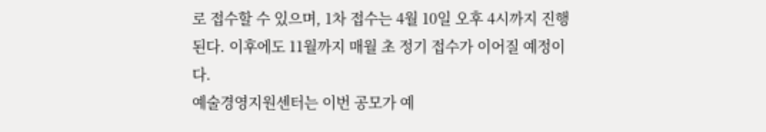로 접수할 수 있으며, 1차 접수는 4월 10일 오후 4시까지 진행된다. 이후에도 11월까지 매월 초 정기 접수가 이어질 예정이다.
예술경영지원센터는 이번 공모가 예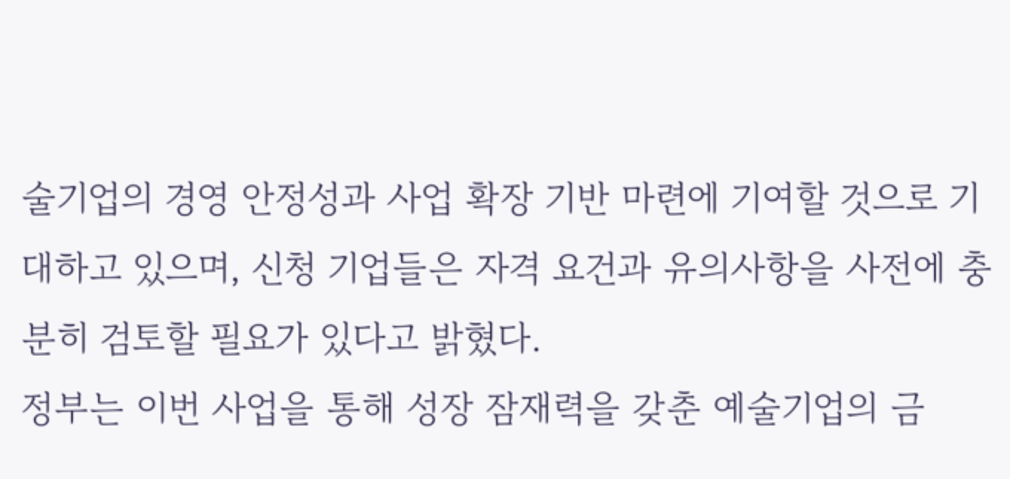술기업의 경영 안정성과 사업 확장 기반 마련에 기여할 것으로 기대하고 있으며, 신청 기업들은 자격 요건과 유의사항을 사전에 충분히 검토할 필요가 있다고 밝혔다.
정부는 이번 사업을 통해 성장 잠재력을 갖춘 예술기업의 금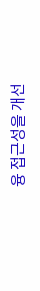융 접근성을 개선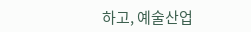하고, 예술산업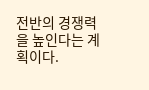전반의 경쟁력을 높인다는 계획이다.